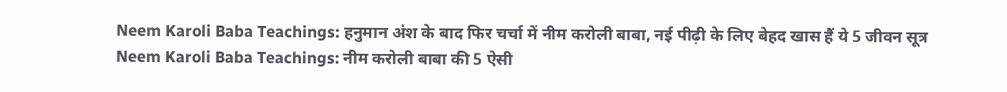Neem Karoli Baba Teachings: हनुमान अंश के बाद फिर चर्चा में नीम करोली बाबा, नई पीढ़ी के लिए बेहद खास हैं ये 5 जीवन सूत्र
Neem Karoli Baba Teachings: नीम करोली बाबा की 5 ऐसी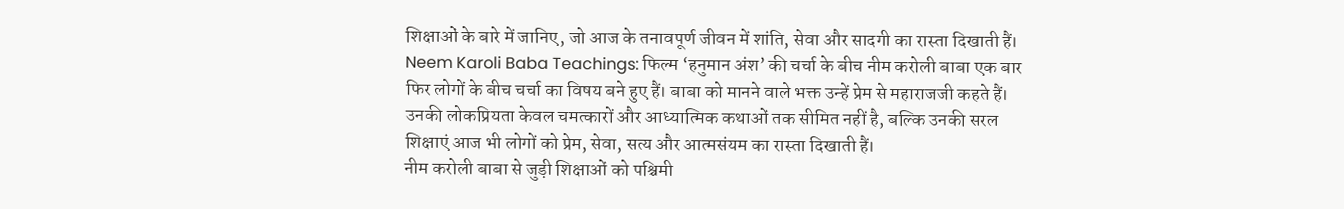शिक्षाओं के बारे में जानिए, जो आज के तनावपूर्ण जीवन में शांति, सेवा और सादगी का रास्ता दिखाती हैं।
Neem Karoli Baba Teachings: फिल्म ‘हनुमान अंश’ की चर्चा के बीच नीम करोली बाबा एक बार फिर लोगों के बीच चर्चा का विषय बने हुए हैं। बाबा को मानने वाले भक्त उन्हें प्रेम से महाराजजी कहते हैं। उनकी लोकप्रियता केवल चमत्कारों और आध्यात्मिक कथाओं तक सीमित नहीं है, बल्कि उनकी सरल शिक्षाएं आज भी लोगों को प्रेम, सेवा, सत्य और आत्मसंयम का रास्ता दिखाती हैं।
नीम करोली बाबा से जुड़ी शिक्षाओं को पश्चिमी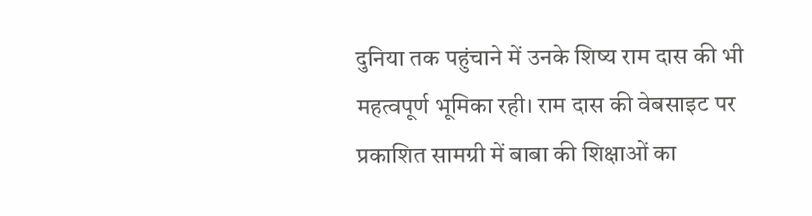दुनिया तक पहुंचाने में उनके शिष्य राम दास की भी महत्वपूर्ण भूमिका रही। राम दास की वेबसाइट पर प्रकाशित सामग्री में बाबा की शिक्षाओं का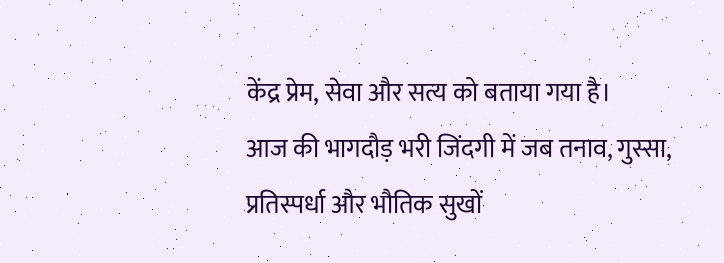केंद्र प्रेम, सेवा और सत्य को बताया गया है।
आज की भागदौड़ भरी जिंदगी में जब तनाव, गुस्सा, प्रतिस्पर्धा और भौतिक सुखों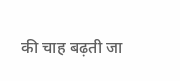की चाह बढ़ती जा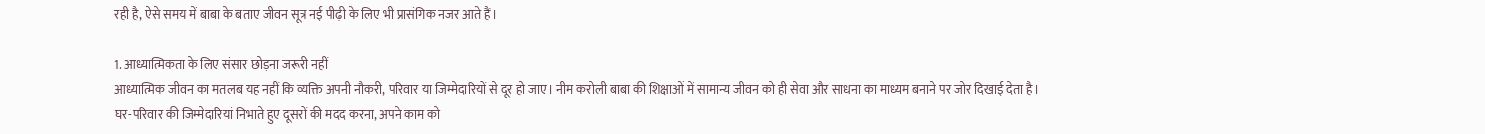रही है, ऐसे समय में बाबा के बताए जीवन सूत्र नई पीढ़ी के लिए भी प्रासंगिक नजर आते हैं।

1. आध्यात्मिकता के लिए संसार छोड़ना जरूरी नहीं
आध्यात्मिक जीवन का मतलब यह नहीं कि व्यक्ति अपनी नौकरी, परिवार या जिम्मेदारियों से दूर हो जाए। नीम करोली बाबा की शिक्षाओं में सामान्य जीवन को ही सेवा और साधना का माध्यम बनाने पर जोर दिखाई देता है।
घर-परिवार की जिम्मेदारियां निभाते हुए दूसरों की मदद करना, अपने काम को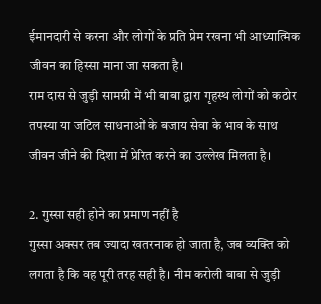ईमानदारी से करना और लोगों के प्रति प्रेम रखना भी आध्यात्मिक जीवन का हिस्सा माना जा सकता है।
राम दास से जुड़ी सामग्री में भी बाबा द्वारा गृहस्थ लोगों को कठोर तपस्या या जटिल साधनाओं के बजाय सेवा के भाव के साथ जीवन जीने की दिशा में प्रेरित करने का उल्लेख मिलता है।

2. गुस्सा सही होने का प्रमाण नहीं है
गुस्सा अक्सर तब ज्यादा खतरनाक हो जाता है, जब व्यक्ति को लगता है कि वह पूरी तरह सही है। नीम करोली बाबा से जुड़ी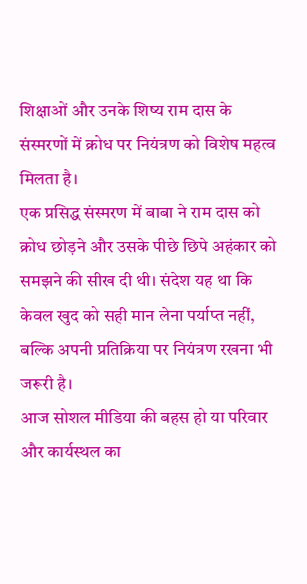शिक्षाओं और उनके शिष्य राम दास के संस्मरणों में क्रोध पर नियंत्रण को विशेष महत्व मिलता है।
एक प्रसिद्ध संस्मरण में बाबा ने राम दास को क्रोध छोड़ने और उसके पीछे छिपे अहंकार को समझने की सीख दी थी। संदेश यह था कि केवल खुद को सही मान लेना पर्याप्त नहीं, बल्कि अपनी प्रतिक्रिया पर नियंत्रण रखना भी जरूरी है।
आज सोशल मीडिया की बहस हो या परिवार और कार्यस्थल का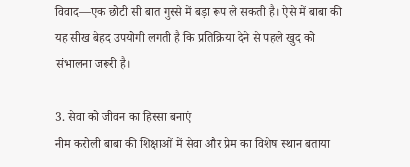विवाद—एक छोटी सी बात गुस्से में बड़ा रूप ले सकती है। ऐसे में बाबा की यह सीख बेहद उपयोगी लगती है कि प्रतिक्रिया देने से पहले खुद को संभालना जरूरी है।

3. सेवा को जीवन का हिस्सा बनाएं
नीम करोली बाबा की शिक्षाओं में सेवा और प्रेम का विशेष स्थान बताया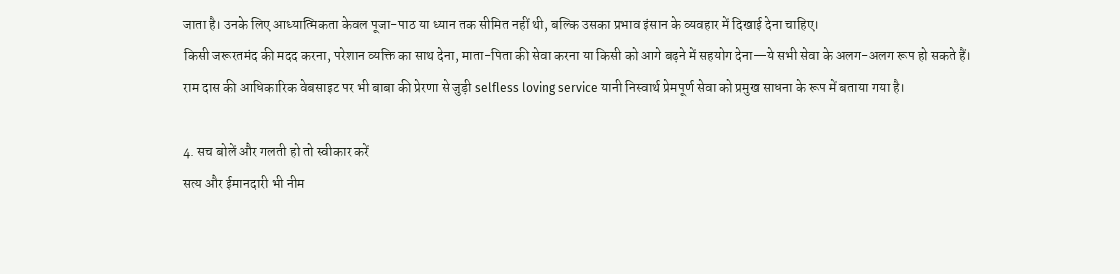जाता है। उनके लिए आध्यात्मिकता केवल पूजा-पाठ या ध्यान तक सीमित नहीं थी, बल्कि उसका प्रभाव इंसान के व्यवहार में दिखाई देना चाहिए।
किसी जरूरतमंद की मदद करना, परेशान व्यक्ति का साथ देना, माता-पिता की सेवा करना या किसी को आगे बढ़ने में सहयोग देना—ये सभी सेवा के अलग-अलग रूप हो सकते हैं।
राम दास की आधिकारिक वेबसाइट पर भी बाबा की प्रेरणा से जुड़ी selfless loving service यानी निस्वार्थ प्रेमपूर्ण सेवा को प्रमुख साधना के रूप में बताया गया है।

4. सच बोलें और गलती हो तो स्वीकार करें
सत्य और ईमानदारी भी नीम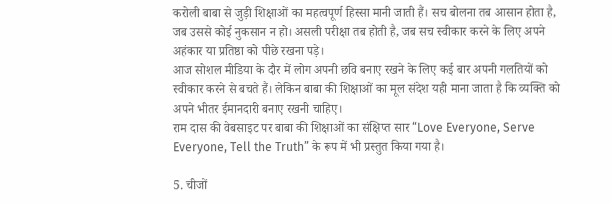करोली बाबा से जुड़ी शिक्षाओं का महत्वपूर्ण हिस्सा मानी जाती हैं। सच बोलना तब आसान होता है, जब उससे कोई नुकसान न हो। असली परीक्षा तब होती है, जब सच स्वीकार करने के लिए अपने अहंकार या प्रतिष्ठा को पीछे रखना पड़े।
आज सोशल मीडिया के दौर में लोग अपनी छवि बनाए रखने के लिए कई बार अपनी गलतियों को स्वीकार करने से बचते हैं। लेकिन बाबा की शिक्षाओं का मूल संदेश यही माना जाता है कि व्यक्ति को अपने भीतर ईमानदारी बनाए रखनी चाहिए।
राम दास की वेबसाइट पर बाबा की शिक्षाओं का संक्षिप्त सार “Love Everyone, Serve Everyone, Tell the Truth” के रूप में भी प्रस्तुत किया गया है।

5. चीजों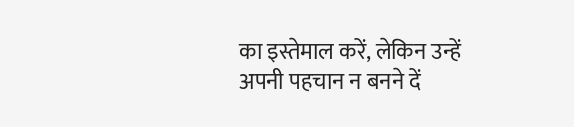का इस्तेमाल करें, लेकिन उन्हें अपनी पहचान न बनने दें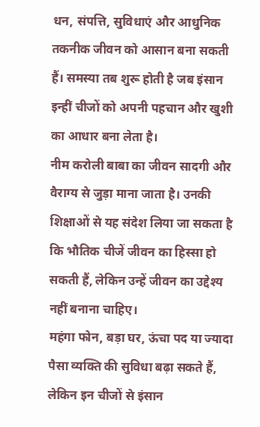धन, संपत्ति, सुविधाएं और आधुनिक तकनीक जीवन को आसान बना सकती हैं। समस्या तब शुरू होती है जब इंसान इन्हीं चीजों को अपनी पहचान और खुशी का आधार बना लेता है।
नीम करोली बाबा का जीवन सादगी और वैराग्य से जुड़ा माना जाता है। उनकी शिक्षाओं से यह संदेश लिया जा सकता है कि भौतिक चीजें जीवन का हिस्सा हो सकती हैं, लेकिन उन्हें जीवन का उद्देश्य नहीं बनाना चाहिए।
महंगा फोन, बड़ा घर, ऊंचा पद या ज्यादा पैसा व्यक्ति की सुविधा बढ़ा सकते हैं, लेकिन इन चीजों से इंसान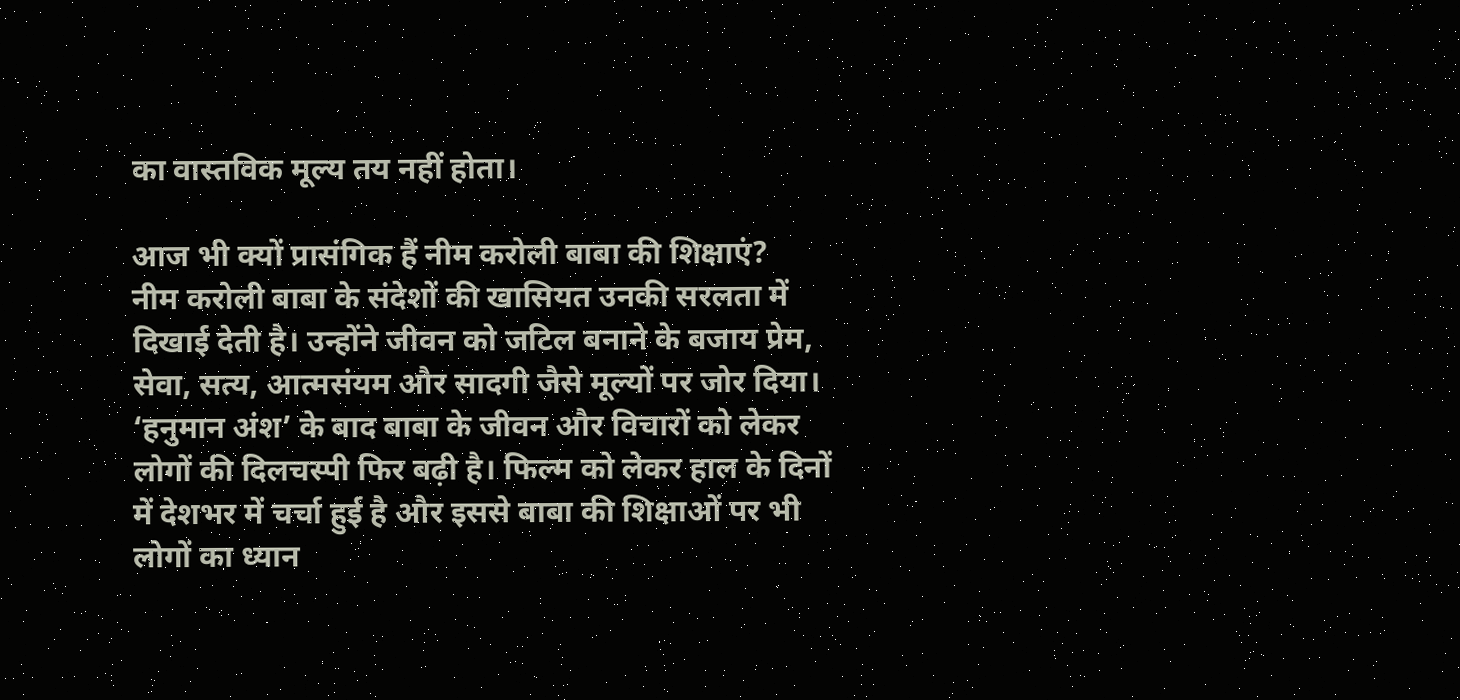का वास्तविक मूल्य तय नहीं होता।

आज भी क्यों प्रासंगिक हैं नीम करोली बाबा की शिक्षाएं?
नीम करोली बाबा के संदेशों की खासियत उनकी सरलता में दिखाई देती है। उन्होंने जीवन को जटिल बनाने के बजाय प्रेम, सेवा, सत्य, आत्मसंयम और सादगी जैसे मूल्यों पर जोर दिया।
‘हनुमान अंश’ के बाद बाबा के जीवन और विचारों को लेकर लोगों की दिलचस्पी फिर बढ़ी है। फिल्म को लेकर हाल के दिनों में देशभर में चर्चा हुई है और इससे बाबा की शिक्षाओं पर भी लोगों का ध्यान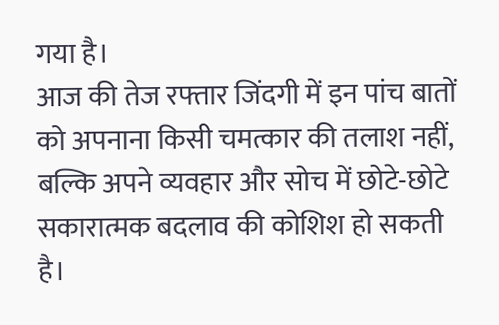गया है।
आज की तेज रफ्तार जिंदगी में इन पांच बातों को अपनाना किसी चमत्कार की तलाश नहीं, बल्कि अपने व्यवहार और सोच में छोटे-छोटे सकारात्मक बदलाव की कोशिश हो सकती है।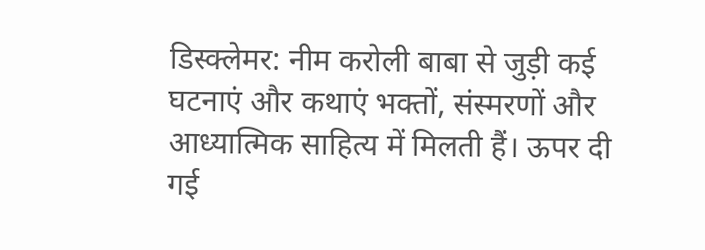डिस्क्लेमर: नीम करोली बाबा से जुड़ी कई घटनाएं और कथाएं भक्तों, संस्मरणों और आध्यात्मिक साहित्य में मिलती हैं। ऊपर दी गई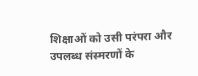शिक्षाओं को उसी परंपरा और उपलब्ध संस्मरणों के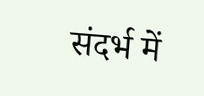संदर्भ में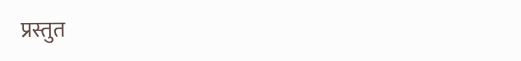प्रस्तुत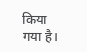किया गया है।